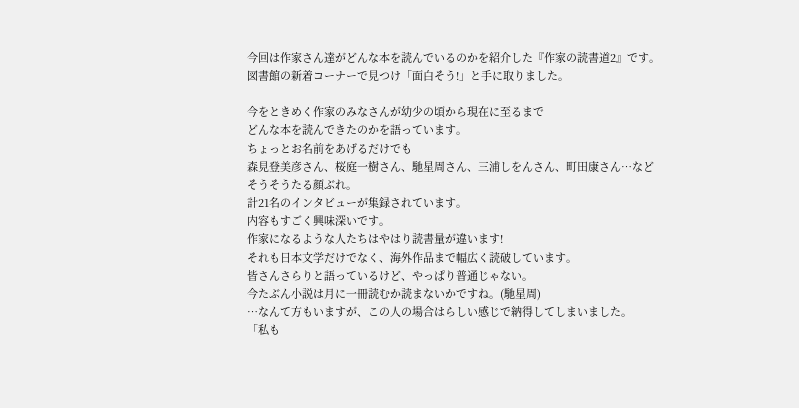今回は作家さん達がどんな本を読んでいるのかを紹介した『作家の読書道2』です。
図書館の新着コーナーで見つけ「面白そう!」と手に取りました。

今をときめく作家のみなさんが幼少の頃から現在に至るまで
どんな本を読んできたのかを語っています。
ちょっとお名前をあげるだけでも
森見登美彦さん、桜庭一樹さん、馳星周さん、三浦しをんさん、町田康さん…など
そうそうたる顔ぶれ。
計21名のインタビューが集録されています。
内容もすごく興味深いです。
作家になるような人たちはやはり読書量が違います!
それも日本文学だけでなく、海外作品まで幅広く読破しています。
皆さんさらりと語っているけど、やっぱり普通じゃない。
今たぶん小説は月に一冊読むか読まないかですね。(馳星周)
…なんて方もいますが、この人の場合はらしい感じで納得してしまいました。
「私も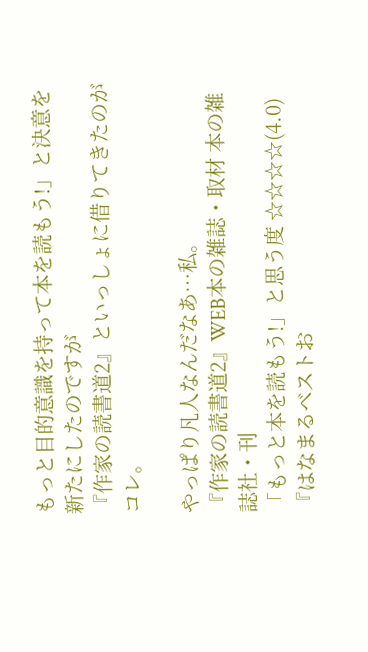もっと目的意識を持って本を読もう!」と決意を新たにしたのですが
『作家の読書道2』といっしょに借りてきたのがコレ。

やっぱり凡人なんだなあ…私。
『作家の読書道2』WEB本の雑誌・取材 本の雑誌社・刊
「もっと本を読もう!」と思う度 ☆☆☆☆(4.0)
『はなまるベストお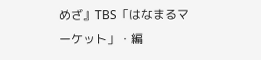めざ』TBS「はなまるマーケット」・編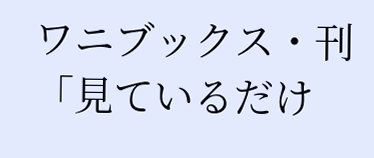ワニブックス・刊
「見ているだけ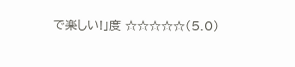で楽しい!」度 ☆☆☆☆☆(5.0)